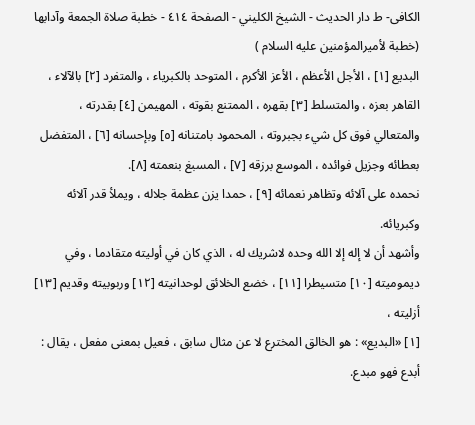الکافی- ط دار الحدیث - الشيخ الكليني - الصفحة ٤١٤ - خطبة صلاة الجمعة وآدابها (خطبة لأميرالمؤمنين عليه السلام )
البديع [١] ، الأجل الأعظم ، الأعز الأكرم ، المتوحد بالكبرياء ، والمتفرد [٢] بالآلاء ، القاهر بعزه ، والمتسلط [٣] بقهره ، الممتنع بقوته ، المهيمن [٤] بقدرته ، والمتعالي فوق كل شيء بجبروته ، المحمود بامتنانه [٥] وبإحسانه [٦] ، المتفضل بعطائه وجزيل فوائده ، الموسع برزقه [٧] ، المسبغ بنعمته [٨].
نحمده على آلائه وتظاهر نعمائه [٩] ، حمدا يزن عظمة جلاله ، ويملأ قدر آلائه وكبريائه.
وأشهد أن لا إله إلا الله وحده لاشريك له ، الذي كان في أوليته متقادما ، وفي ديموميته [١٠] متسيطرا [١١] ، خضع الخلائق لوحدانيته [١٢] وربوبيته وقديم [١٣] أزليته ،
[١] «البديع» : هو الخالق المخترع لا عن مثال سابق ، فعيل بمعنى مفعل ، يقال : أبدع فهو مبدع.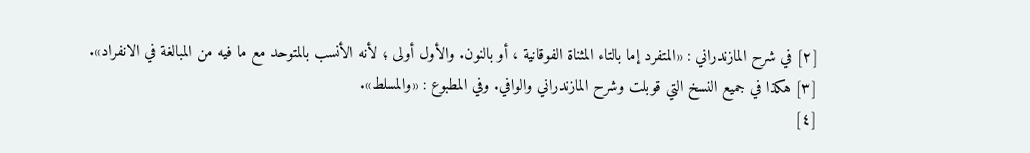[٢] في شرح المازندراني : «المتفرد إما بالتاء المثناة الفوقانية ، أو بالنون. والأول أولى ؛ لأنه الأنسب بالمتوحد مع ما فيه من المبالغة في الانفراد».
[٣] هكذا في جميع النسخ التي قوبلت وشرح المازندراني والوافي. وفي المطبوع : «والمسلط».
[٤]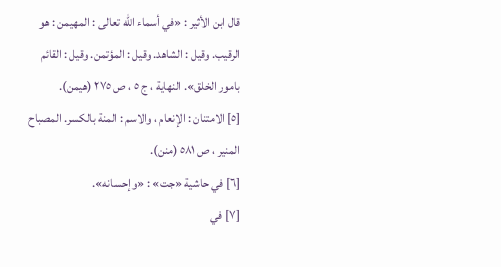قال ابن الأثير : «في أسماء الله تعالى : المهيمن : هو الرقيب. وقيل : الشاهد. وقيل : المؤتمن. وقيل : القائم بامور الخلق». النهاية ، ج ٥ ، ص ٢٧٥ (هيمن).
[٥] الامتنان : الإنعام ، والاسم : المنة بالكسر. المصباح المنير ، ص ٥٨١ (منن).
[٦] في حاشية «جت» : «وإحسانه».
[٧] في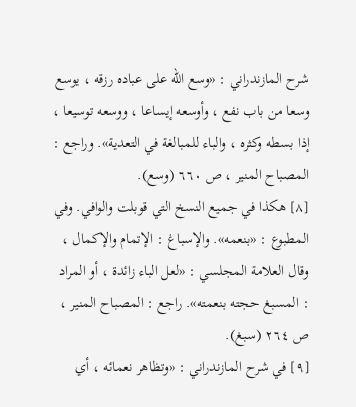شرح المازندراني : «وسع الله على عباده رزقه ، يوسع وسعا من باب نفع ، وأوسعه إيساعا ، ووسعه توسيعا ، إذا بسطه وكثره ، والباء للمبالغة في التعدية». وراجع : المصباح المنير ، ص ٦٦٠ (وسع).
[٨] هكذا في جميع النسخ التي قوبلت والوافي. وفي المطبوع : «بنعمه». والإسباغ : الإتمام والإكمال ، وقال العلامة المجلسي : «لعل الباء زائدة ، أو المراد : المسبغ حجته بنعمته». راجع : المصباح المنير ، ص ٢٦٤ (سبغ).
[٩] في شرح المازندراني : «وتظاهر نعمائه ، أي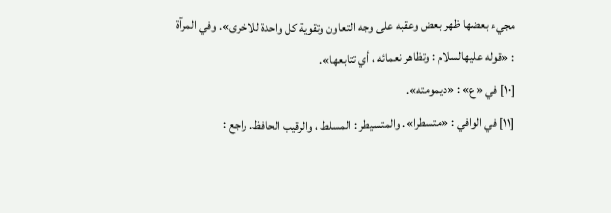مجيء بعضها ظهر بعض وعقبه على وجه التعاون وتقوية كل واحدة للاخرى». وفي المرآة : «قوله عليهالسلام : وتظاهر نعمائه ، أي تتابعها».
[١٠] في «ع» : «ديمومته».
[١١] في الوافي : «متسطرا». والمتسيطر : المسلط ، والرقيب الحافظ. راجع :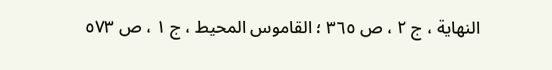النهاية ، ج ٢ ، ص ٣٦٥ ؛ القاموس المحيط ، ج ١ ، ص ٥٧٣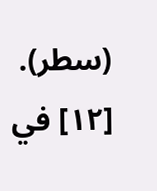(سطر).
[١٢] في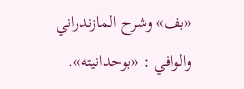«بف» وشرح المازندراني والوافي : «بوحدانيته».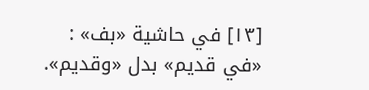[١٣] في حاشية «بف» : «في قديم» بدل «وقديم».